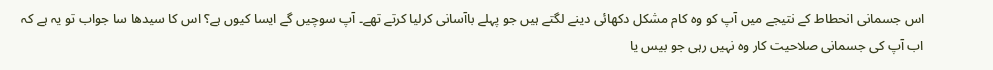اس جسمانی انحطاط کے نتیجے میں آپ کو وہ کام مشکل دکھائی دینے لگتے ہیں جو پہلے باآسانی کرلیا کرتے تھے۔ آپ سوچیں گے ایسا کیوں ہے؟ اس کا سیدھا سا جواب تو یہ ہے کہ اب آپ کی جسمانی صلاحیت کار وہ نہیں رہی جو بیس یا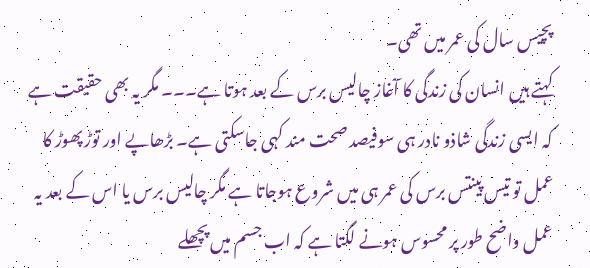پچیس سال کی عمر میں تھی۔
کہتے ہیں انسان کی زندگی کا آغاز چالیس برس کے بعد ہوتا ہے۔۔۔ مگر یہ بھی حقیقت ہے کہ ایسی زندگی شاذو نادر ہی سوفیصد صحت مند کہی جاسکتی ہے۔ بڑھاپے اور توڑ پھوڑ کا عمل تو تیس پینتس برس کی عمر ہی میں شروع ہوجاتا ہے مگر چالیس برس یا اس کے بعد یہ عمل واضح طور پر محسوس ہونے لگتا ہے کہ اب جسم میں پچھلے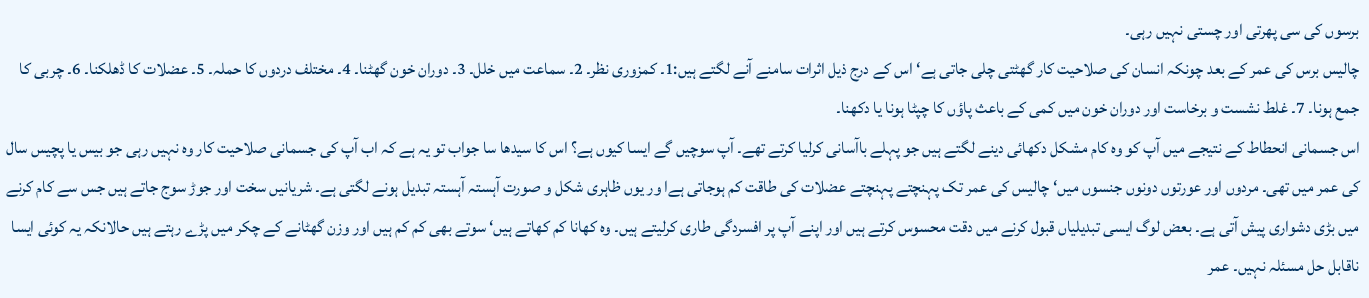برسوں کی سی پھرتی اور چستی نہیں رہی۔
چالیس برس کی عمر کے بعد چونکہ انسان کی صلاحیت کار گھٹتی چلی جاتی ہے‘ اس کے درج ذیل اثرات سامنے آنے لگتے ہیں:1۔ کمزوری نظر۔ 2۔ سماعت میں خلل۔ 3۔ دوران خون گھٹنا۔ 4۔ مختلف دردوں کا حملہ۔ 5۔ عضلات کا ڈھلکنا۔ 6۔ چربی کا جمع ہونا۔ 7۔ غلط نشست و برخاست اور دوران خون میں کمی کے باعث پاؤں کا چپٹا ہونا یا دکھنا۔
اس جسمانی انحطاط کے نتیجے میں آپ کو وہ کام مشکل دکھائی دینے لگتے ہیں جو پہلے باآسانی کرلیا کرتے تھے۔ آپ سوچیں گے ایسا کیوں ہے؟ اس کا سیدھا سا جواب تو یہ ہے کہ اب آپ کی جسمانی صلاحیت کار وہ نہیں رہی جو بیس یا پچیس سال کی عمر میں تھی۔ مردوں اور عورتوں دونوں جنسوں میں‘ چالیس کی عمر تک پہنچتے پہنچتے عضلات کی طاقت کم ہوجاتی ہےا ور یوں ظاہری شکل و صورت آہستہ آہستہ تبدیل ہونے لگتی ہے۔ شریانیں سخت اور جوڑ سوج جاتے ہیں جس سے کام کرنے میں بڑی دشواری پیش آتی ہے۔ بعض لوگ ایسی تبدیلیاں قبول کرنے میں دقت محسوس کرتے ہیں اور اپنے آپ پر افسردگی طاری کرلیتے ہیں۔ وہ کھانا کم کھاتے ہیں‘ سوتے بھی کم کم ہیں اور وزن گھٹانے کے چکر میں پڑے رہتے ہیں حالانکہ یہ کوئی ایسا ناقابل حل مسئلہ نہیں۔ عمر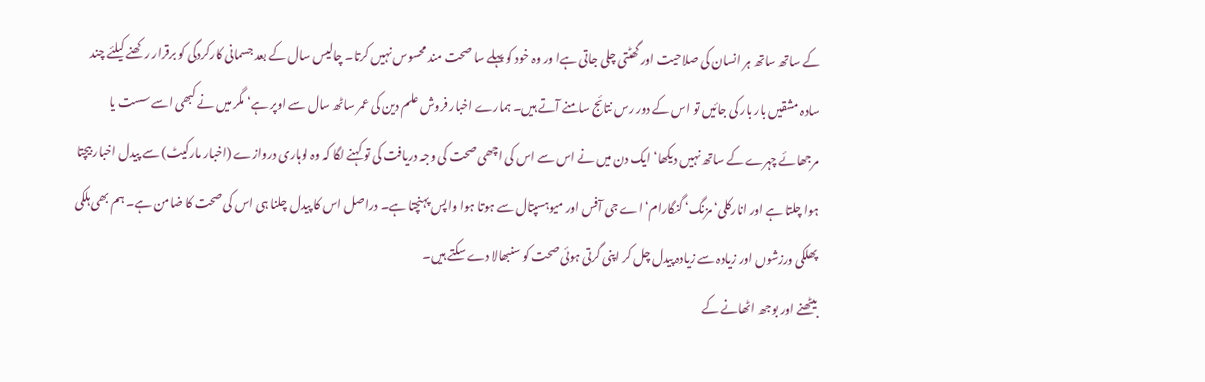کے ساتھ ساتھ ہر انسان کی صلاحیت اور گھٹتی چلی جاتی ہےا ور وہ خود کو پہلے سا صحت مند محسوس نہیں کرتا۔ چالیس سال کے بعد جسمانی کارکردگی کو برقرار رکھنے کیلئے چند سادہ مشقیں بار بار کی جائیں تو اس کے دور رس نتائج سامنے آتے ہیں۔ ہمارے اخبار فروش علم دین کی عمر ساٹھ سال سے اوپر ہے‘ مگر میں نے کبھی اسے سست یا مرجھائے چہرے کے ساتھ نہیں دیکھا‘ ایک دن میں نے اس سے اس کی اچھی صحت کی وجہ دریافت کی تو کہنے لگا کہ وہ لوہاری دروازے (اخبار مارکیٹ) سے پیدل اخبار بیچتا ہوا چلتا ہے اور انارکلی‘ مزنگ‘ گنگارام‘ اے جی آفس اور میوہسپتال سے ہوتا ہوا واپس پہنچتا ہے۔ دراصل اس کا پیدل چلنا ہی اس کی صحت کا ضامن ہے۔ ہم بھی ہلکی پھلکی ورزشوں اور زیادہ سے زیادہ پیدل چل کر اپنی گرتی ہوئی صحت کو سنبھالا دے سکتے ہیں۔
بیٹھنے اور بوجھ اٹھانے کے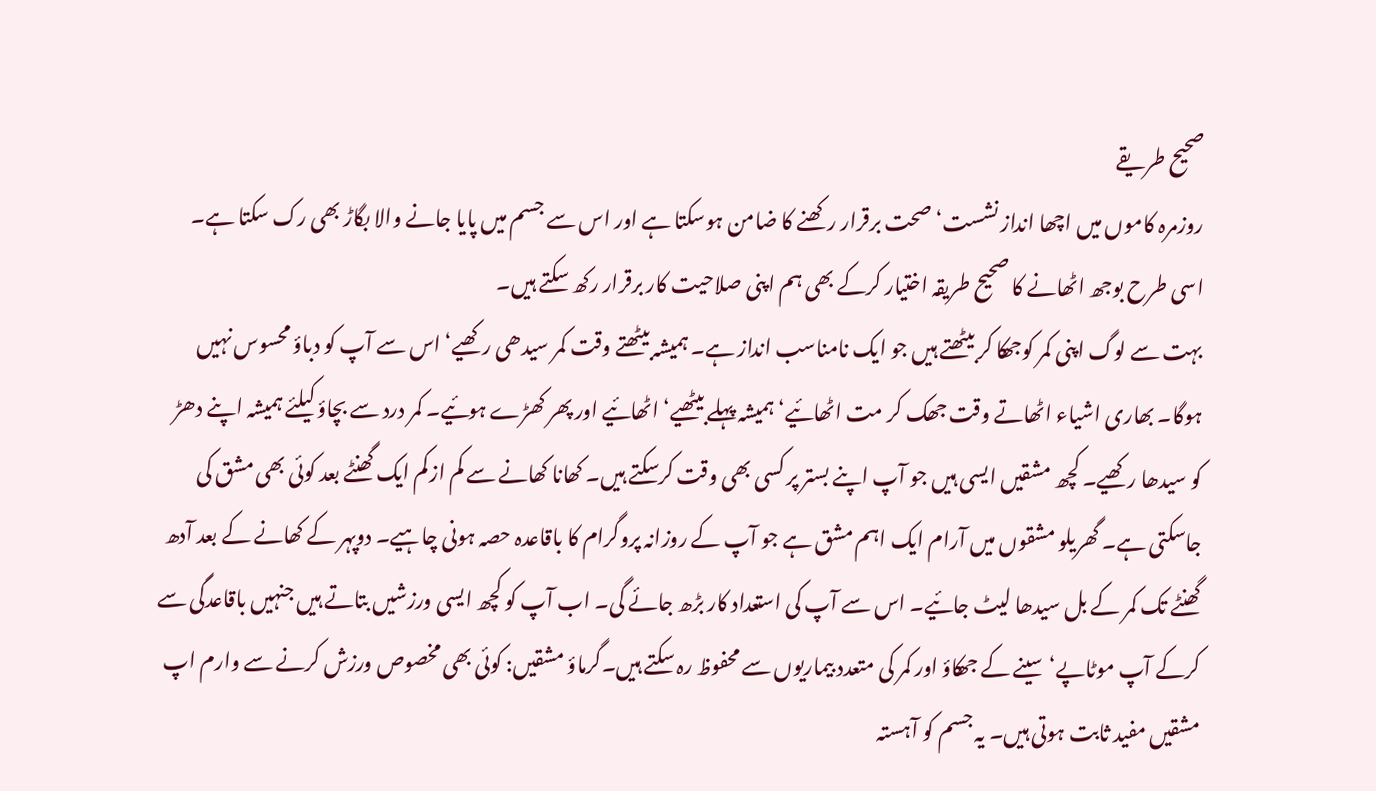صحیح طریقے
روزمرہ کاموں میں اچھا انداز نشست‘ صحت برقرار رکھنے کا ضامن ہوسکتا ہے اور اس سے جسم میں پایا جانے والا بگاڑ بھی رک سکتا ہے۔ اسی طرح بوجھ اٹھانے کا صحیح طریقہ اختیار کرکے بھی ہم اپنی صلاحیت کار برقرار رکھ سکتے ہیں۔
بہت سے لوگ اپنی کمر کوجھکا کر بیٹھتے ہیں جو ایک نامناسب انداز ہے۔ ہمیشہ بیٹھتے وقت کمر سیدھی رکھیے‘ اس سے آپ کو دباؤ محسوس نہیں ہوگا۔ بھاری اشیاء اٹھاتے وقت جھک کر مت اٹھائیے‘ ہمیشہ پہلے بیٹھیے‘ اٹھائیے اور پھر کھڑے ہوئیے۔ کمر درد سے بچاؤ کیلئے ہمیشہ اپنے دھڑ کو سیدھا رکھیے۔ کچھ مشقیں ایسی ہیں جو آپ اپنے بستر پر کسی بھی وقت کرسکتے ہیں۔ کھانا کھانے سے کم ازکم ایک گھنٹے بعد کوئی بھی مشق کی جاسکتی ہے۔ گھریلو مشقوں میں آرام ایک اہم مشق ہے جو آپ کے روزانہ پروگرام کا باقاعدہ حصہ ہونی چاہیے۔ دوپہر کے کھانے کے بعد آدھ گھنٹے تک کمر کے بل سیدھا لیٹ جائیے۔ اس سے آپ کی استعداد کار بڑھ جائے گی۔ اب آپ کو کچھ ایسی ورزشیں بتاتے ہیں جنہیں باقاعدگی سے کرکے آپ موٹاپے‘ سینے کے جھکاؤ اور کمر کی متعدد بیماریوں سے محفوظ رہ سکتے ہیں۔گرماؤ مشقیں: کوئی بھی مخصوص ورزش کرنے سے وارم اپ مشقیں مفید ثابت ہوتی ہیں۔ یہ جسم کو آہستہ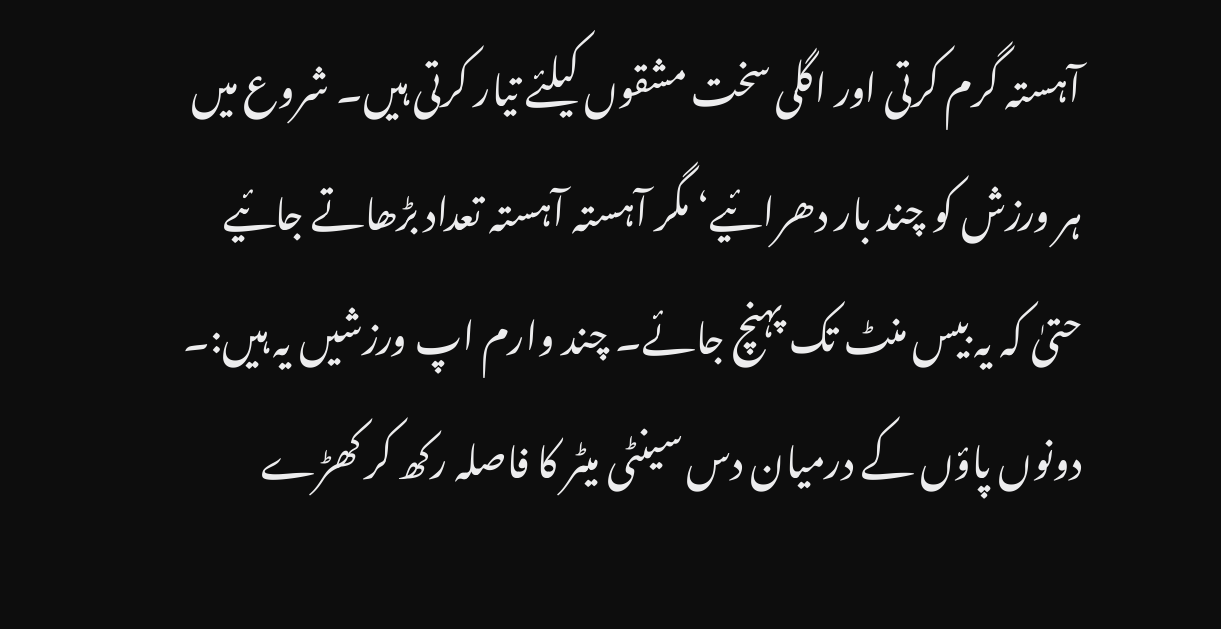آہستہ گرم کرتی اور اگلی سخت مشقوں کیلئے تیار کرتی ہیں۔ شروع میں ہر ورزش کو چند بار دھرائیے‘ مگر آہستہ آہستہ تعداد بڑھاتے جائیے حتیٰ کہ یہ بیس منٹ تک پہنچ جائے۔ چند وارم اپ ورزشیں یہ ہیں:۔ دونوں پاؤں کے درمیان دس سینٹی میٹر کا فاصلہ رکھ کر کھڑے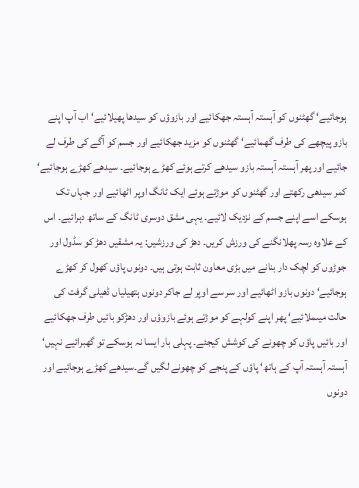ہوجائیے‘ گھٹنوں کو آہستہ آہستہ جھکائیے اور بازوؤں کو سیدھا پھیلائیے‘ اب آپ اپنے بازو پیچھے کی طرف گھمائیے‘ گھٹنوں کو مزید جھکائیے اور جسم کو آگے کی طرف لے جائیے اور پھر آہستہ آہستہ بازو سیدھے کرتے ہوئے کھڑے ہوجائیے۔ سیدھے کھڑے ہوجائیے‘ کمر سیدھی رکھتے اور گھٹنوں کو موڑتے ہوئے ایک ٹانگ اوپر اٹھائیے اور جہاں تک ہوسکے اسے اپنے جسم کے نزدیک لائیے۔ یہی مشق دوسری ٹانگ کے ساتھ دہرائیے۔ اس کے علاوہ رسہ پھلانگنے کی ورزش کریں۔ دھڑ کی ورزشیں: یہ مشقیں دھڑ کو سڈول اور جوڑوں کو لچک دار بنانے میں بڑی معاون ثابت ہوتی ہیں۔ دونوں پاؤں کھول کر کھڑے ہوجائیے‘ دونوں بازو اٹھائیے اور سر سے اوپر لے جاکر دونوں ہتھیلیاں ڈھیلی گرفت کی حالت میںملائیے‘ پھر اپنے کولہے کو موڑتے ہوئے بازوؤں اور دھڑکو بائیں طرف جھکائیے اور بائیں پاؤں کو چھونے کی کوشش کیجئے۔ پہلی بار ایسا نہ ہوسکے تو گھبرائیے نہیں‘ آہستہ آہستہ آپ کے ہاتھ‘ پاؤں کے پنجے کو چھونے لگیں گے۔سیدھے کھڑے ہوجائیے اور دونوں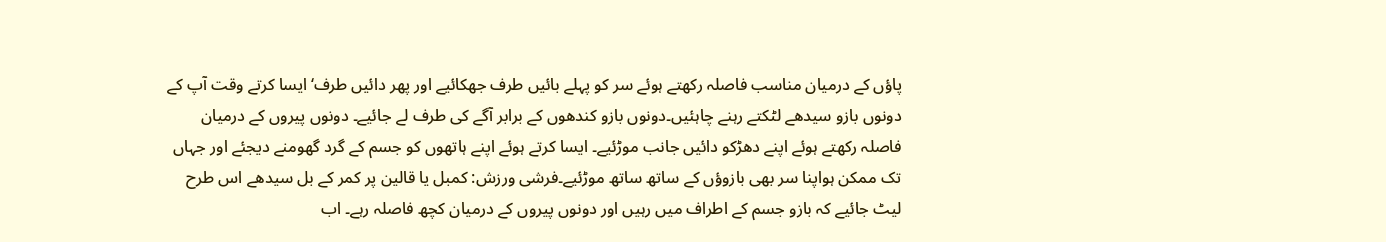پاؤں کے درمیان مناسب فاصلہ رکھتے ہوئے سر کو پہلے بائیں طرف جھکائیے اور پھر دائیں طرف‘ ایسا کرتے وقت آپ کے دونوں بازو سیدھے لٹکتے رہنے چاہئیں۔دونوں بازو کندھوں کے برابر آگے کی طرف لے جائیے۔ دونوں پیروں کے درمیان فاصلہ رکھتے ہوئے اپنے دھڑکو دائیں جانب موڑئیے۔ ایسا کرتے ہوئے اپنے ہاتھوں کو جسم کے گرد گھومنے دیجئے اور جہاں تک ممکن ہواپنا سر بھی بازوؤں کے ساتھ ساتھ موڑئیے۔فرشی ورزش: کمبل یا قالین پر کمر کے بل سیدھے اس طرح لیٹ جائیے کہ بازو جسم کے اطراف میں رہیں اور دونوں پیروں کے درمیان کچھ فاصلہ رہے۔ اب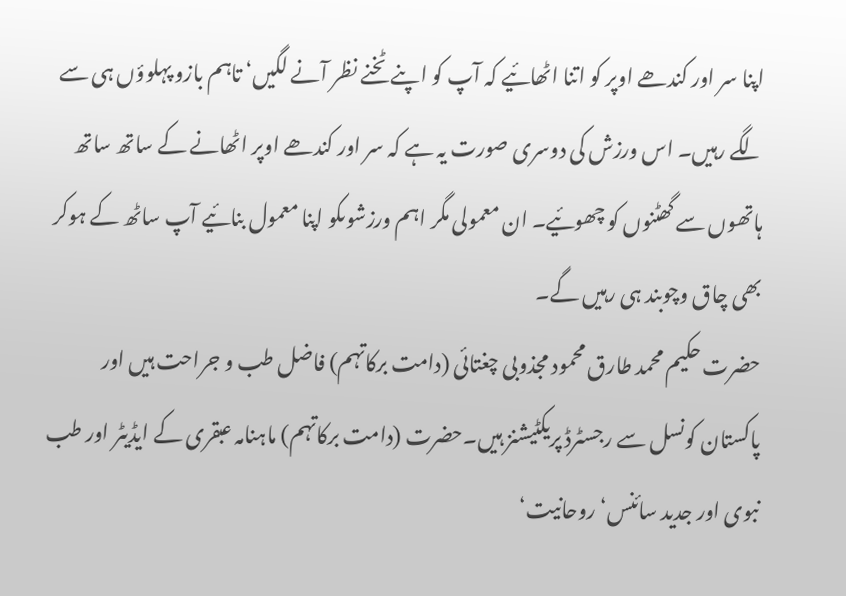اپنا سر اور کندھے اوپر کو اتنا اٹھائیے کہ آپ کو اپنے ٹخنے نظر آنے لگیں‘ تاہم بازو پہلوؤں ہی سے لگے رہیں۔ اس ورزش کی دوسری صورت یہ ہے کہ سر اور کندھے اوپر اٹھانے کے ساتھ ساتھ ہاتھوں سے گھٹنوں کو چھوئیے۔ ان معمولی مگر اہم ورزشوںکو اپنا معمول بنائیے آپ ساٹھ کے ہوکر بھی چاق وچوبند ہی رہیں گے۔
حضرت حکیم محمد طارق محمود مجذوبی چغتائی (دامت برکاتہم) فاضل طب و جراحت ہیں اور پاکستان کونسل سے رجسٹرڈ پریکٹیشنز ہیں۔حضرت (دامت برکاتہم) ماہنامہ عبقری کے ایڈیٹر اور طب نبوی اور جدید سائنس‘ روحانیت‘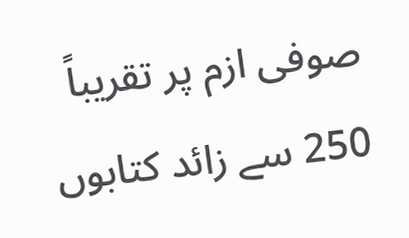صوفی ازم پر تقریباً 250 سے زائد کتابوں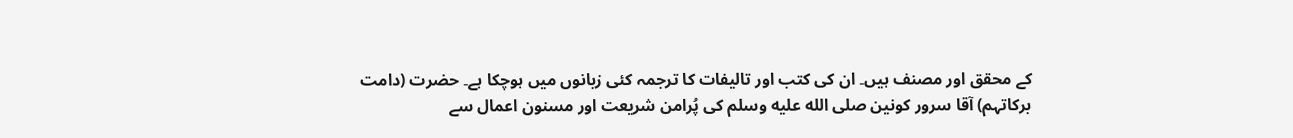کے محقق اور مصنف ہیں۔ ان کی کتب اور تالیفات کا ترجمہ کئی زبانوں میں ہوچکا ہے۔ حضرت (دامت برکاتہم) آقا سرور کونین صلى الله عليه وسلم کی پُرامن شریعت اور مسنون اعمال سے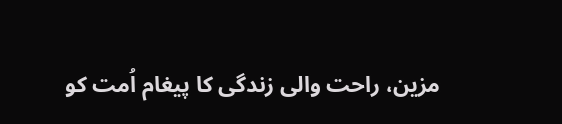مزین، راحت والی زندگی کا پیغام اُمت کو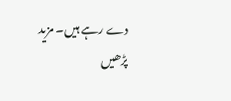دے رہے ہیں۔ مزید پڑھیں